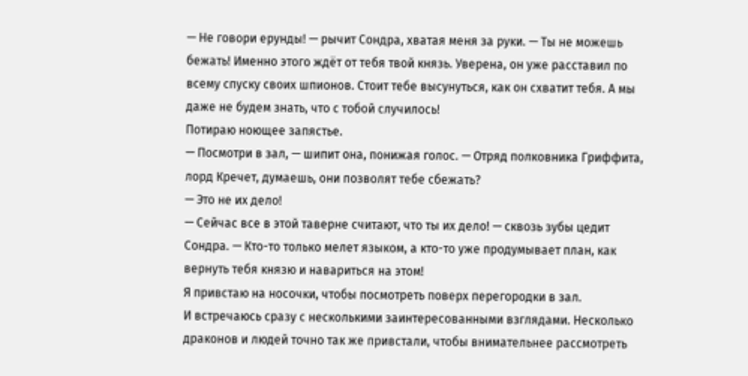— Не говори ерунды! — рычит Сондра, хватая меня за руки. — Ты не можешь бежать! Именно этого ждёт от тебя твой князь. Уверена, он уже расставил по всему спуску своих шпионов. Стоит тебе высунуться, как он схватит тебя. А мы даже не будем знать, что с тобой случилось!
Потираю ноющее запястье.
— Посмотри в зал, — шипит она, понижая голос. — Отряд полковника Гриффита, лорд Кречет, думаешь, они позволят тебе сбежать?
— Это не их дело!
— Сейчас все в этой таверне считают, что ты их дело! — сквозь зубы цедит Сондра. — Кто-то только мелет языком, а кто-то уже продумывает план, как вернуть тебя князю и навариться на этом!
Я привстаю на носочки, чтобы посмотреть поверх перегородки в зал.
И встречаюсь сразу с несколькими заинтересованными взглядами. Несколько драконов и людей точно так же привстали, чтобы внимательнее рассмотреть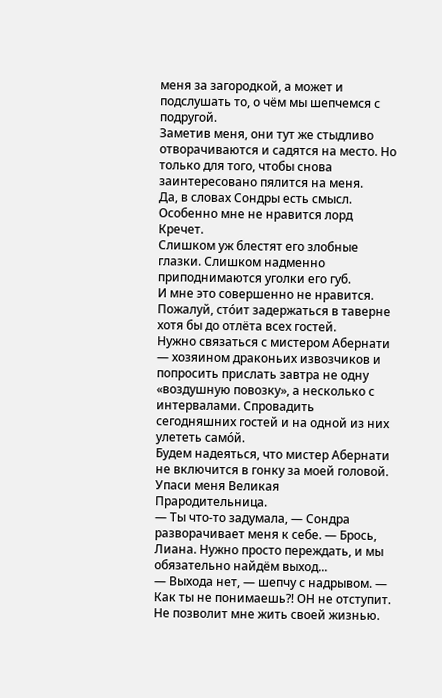меня за загородкой, а может и подслушать то, о чём мы шепчемся с подругой.
Заметив меня, они тут же стыдливо отворачиваются и садятся на место. Но только для того, чтобы снова заинтересовано пялится на меня.
Да, в словах Сондры есть смысл.
Особенно мне не нравится лорд Кречет.
Слишком уж блестят его злобные глазки. Слишком надменно приподнимаются уголки его губ.
И мне это совершенно не нравится. Пожалуй, сто́ит задержаться в таверне хотя бы до отлёта всех гостей.
Нужно связаться с мистером Абернати — хозяином драконьих извозчиков и попросить прислать завтра не одну «воздушную повозку», а несколько с интервалами. Спровадить сегодняшних гостей и на одной из них улететь само́й.
Будем надеяться, что мистер Абернати не включится в гонку за моей головой.
Упаси меня Великая Прародительница.
— Ты что-то задумала, — Сондра разворачивает меня к себе. — Брось, Лиана. Нужно просто переждать, и мы обязательно найдём выход...
— Выхода нет, — шепчу с надрывом. — Как ты не понимаешь?! ОН не отступит. Не позволит мне жить своей жизнью.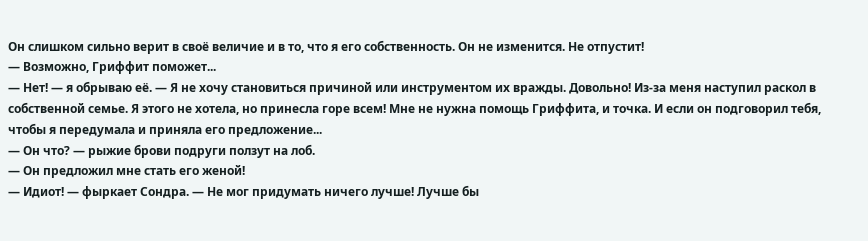Он слишком сильно верит в своё величие и в то, что я его собственность. Он не изменится. Не отпустит!
— Возможно, Гриффит поможет...
— Нет! — я обрываю её. — Я не хочу становиться причиной или инструментом их вражды. Довольно! Из-за меня наступил раскол в собственной семье. Я этого не хотела, но принесла горе всем! Мне не нужна помощь Гриффита, и точка. И если он подговорил тебя, чтобы я передумала и приняла его предложение...
— Он что? — рыжие брови подруги ползут на лоб.
— Он предложил мне стать его женой!
— Идиот! — фыркает Сондра. — Не мог придумать ничего лучше! Лучше бы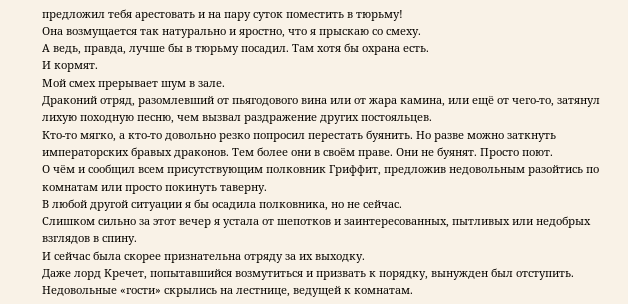предложил тебя арестовать и на пару суток поместить в тюрьму!
Она возмущается так натурально и яростно, что я прыскаю со смеху.
А ведь, правда, лучше бы в тюрьму посадил. Там хотя бы охрана есть.
И кормят.
Мой смех прерывает шум в зале.
Драконий отряд, разомлевший от пьягодового вина или от жара камина, или ещё от чего-то, затянул лихую походную песню, чем вызвал раздражение других постояльцев.
Кто-то мягко, а кто-то довольно резко попросил перестать буянить. Но разве можно заткнуть императорских бравых драконов. Тем более они в своём праве. Они не буянят. Просто поют.
О чём и сообщил всем присутствующим полковник Гриффит, предложив недовольным разойтись по комнатам или просто покинуть таверну.
В любой другой ситуации я бы осадила полковника, но не сейчас.
Слишком сильно за этот вечер я устала от шепотков и заинтересованных, пытливых или недобрых взглядов в спину.
И сейчас была скорее признательна отряду за их выходку.
Даже лорд Кречет, попытавшийся возмутиться и призвать к порядку, вынужден был отступить.
Недовольные «гости» скрылись на лестнице, ведущей к комнатам.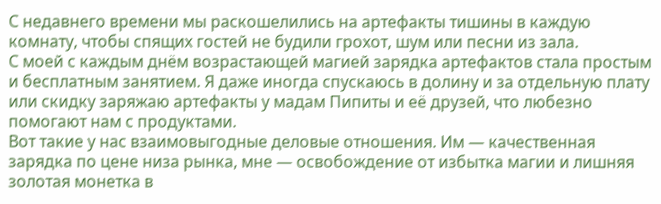С недавнего времени мы раскошелились на артефакты тишины в каждую комнату, чтобы спящих гостей не будили грохот, шум или песни из зала.
С моей с каждым днём возрастающей магией зарядка артефактов стала простым и бесплатным занятием. Я даже иногда спускаюсь в долину и за отдельную плату или скидку заряжаю артефакты у мадам Пипиты и её друзей, что любезно помогают нам с продуктами.
Вот такие у нас взаимовыгодные деловые отношения. Им — качественная зарядка по цене низа рынка, мне — освобождение от избытка магии и лишняя золотая монетка в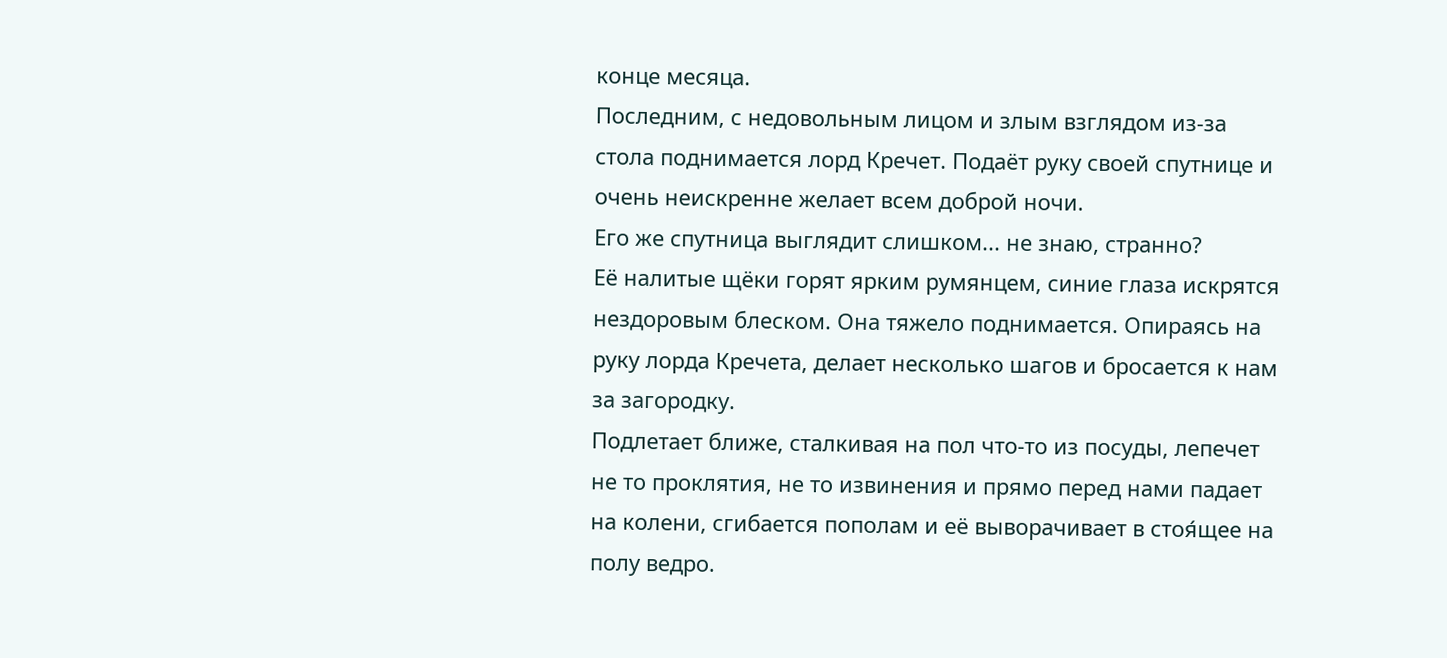конце месяца.
Последним, с недовольным лицом и злым взглядом из-за стола поднимается лорд Кречет. Подаёт руку своей спутнице и очень неискренне желает всем доброй ночи.
Его же спутница выглядит слишком... не знаю, странно?
Её налитые щёки горят ярким румянцем, синие глаза искрятся нездоровым блеском. Она тяжело поднимается. Опираясь на руку лорда Кречета, делает несколько шагов и бросается к нам за загородку.
Подлетает ближе, сталкивая на пол что-то из посуды, лепечет не то проклятия, не то извинения и прямо перед нами падает на колени, сгибается пополам и её выворачивает в стоя́щее на полу ведро.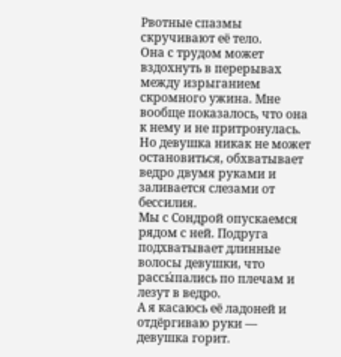Рвотные спазмы скручивают её тело.
Она с трудом может вздохнуть в перерывах между изрыганием скромного ужина. Мне вообще показалось, что она к нему и не притронулась.
Но девушка никак не может остановиться, обхватывает ведро двумя руками и заливается слезами от бессилия.
Мы с Сондрой опускаемся рядом с ней. Подруга подхватывает длинные волосы девушки, что рассы́пались по плечам и лезут в ведро.
А я касаюсь её ладоней и отдёргиваю руки — девушка горит.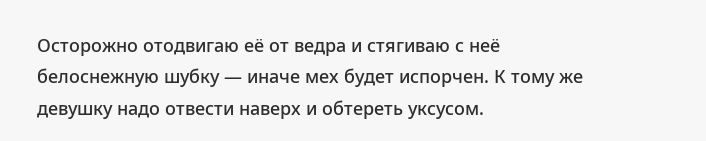Осторожно отодвигаю её от ведра и стягиваю с неё белоснежную шубку — иначе мех будет испорчен. К тому же девушку надо отвести наверх и обтереть уксусом.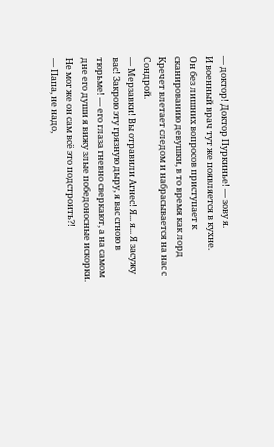— доктор! Доктор Пуркинье! — зову я.
И военный врач тут же появляется в кухне.
Он без лишних вопросов приступает к сканированию девушки, в то время как лорд Кречет влетает следом и набрасывается на нас с Сондрой.
— Мерзавки! Вы отравили Агнес! Я... я... Я засужу вас! Закрою эту грязную дыру, я вас сгною в тюрьме! — его глаза гневно сверкают, а на самом дне его души я вижу злые победоносные искорки.
Не мог же он сам всё это подстроить?!
— Папа, не надо,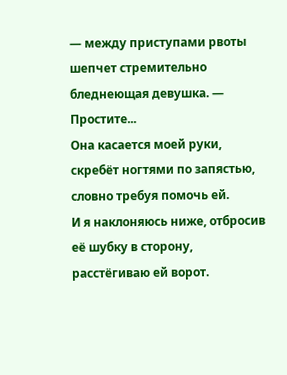— между приступами рвоты шепчет стремительно бледнеющая девушка. — Простите...
Она касается моей руки, скребёт ногтями по запястью, словно требуя помочь ей.
И я наклоняюсь ниже, отбросив её шубку в сторону, расстёгиваю ей ворот.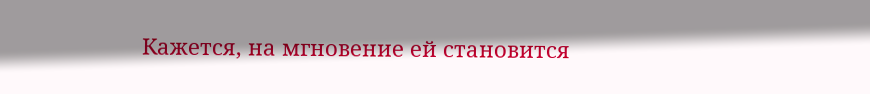Кажется, на мгновение ей становится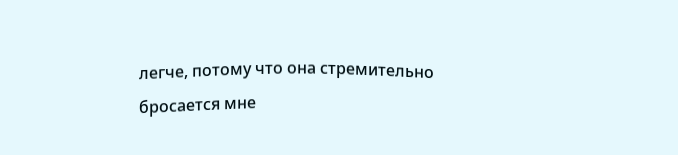легче, потому что она стремительно бросается мне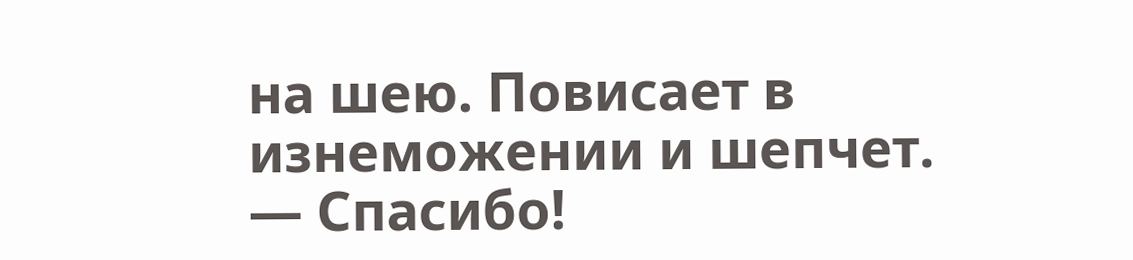на шею. Повисает в изнеможении и шепчет.
— Спасибо!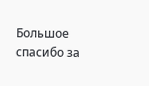Большое спасибо за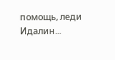помощь, леди Идалин...